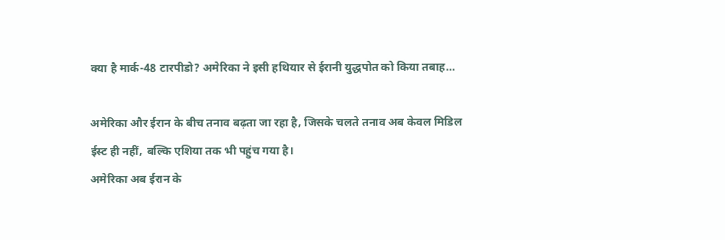क्या है मार्क-48 टारपीडो? अमेरिका ने इसी हथियार से ईरानी युद्धपोत को किया तबाह…

अमेरिका और ईरान के बीच तनाव बढ़ता जा रहा है, जिसके चलते तनाव अब केवल मिडिल ईस्ट ही नहीं, बल्कि एशिया तक भी पहुंच गया है।
अमेरिका अब ईरान के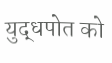युद्धपोत को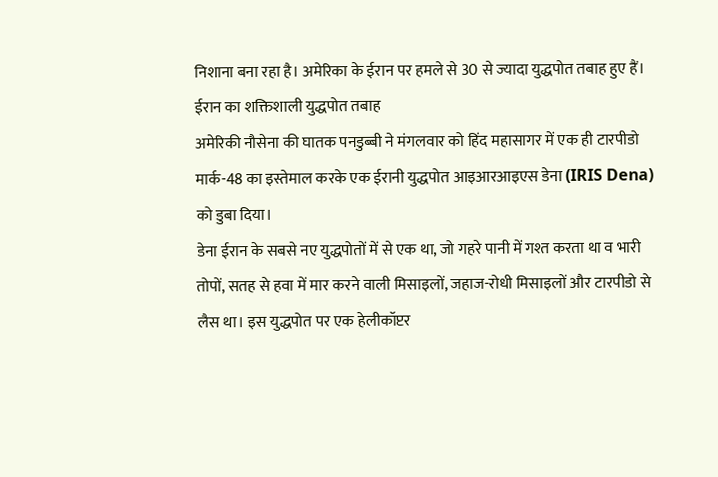निशाना बना रहा है। अमेरिका के ईरान पर हमले से 30 से ज्यादा युद्धपोत तबाह हुए हैं।
ईरान का शक्तिशाली युद्धपोत तबाह
अमेरिकी नौसेना की घातक पनडुब्बी ने मंगलवार को हिंद महासागर में एक ही टारपीडो मार्क-48 का इस्तेमाल करके एक ईरानी युद्धपोत आइआरआइएस डेना (IRIS Dena) को डुबा दिया।
डेना ईरान के सबसे नए युद्धपोतों में से एक था, जो गहरे पानी में गश्त करता था व भारी तोपों, सतह से हवा में मार करने वाली मिसाइलों, जहाज-रोधी मिसाइलों और टारपीडो से लैस था। इस युद्धपोत पर एक हेलीकॉप्टर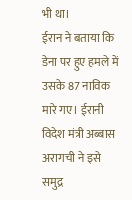भी था।
ईरान ने बताया कि डेना पर हुए हमले में उसके 87 नाविक मारे गए। ईरानी विदेश मंत्री अब्बास अरागची ने इसे समुद्र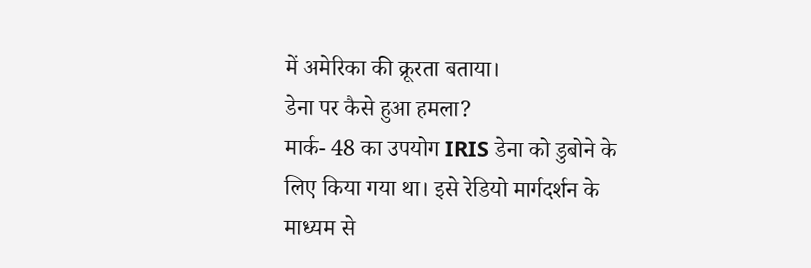में अमेरिका की क्रूरता बताया।
डेना पर कैसे हुआ हमला?
मार्क- 48 का उपयोग IRIS डेना को डुबोने के लिए किया गया था। इसे रेडियो मार्गदर्शन के माध्यम से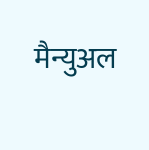मैन्युअल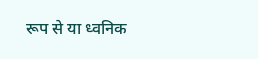रूप से या ध्वनिक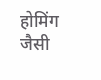होमिंग जैसी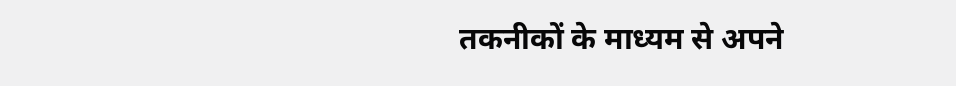तकनीकों के माध्यम से अपने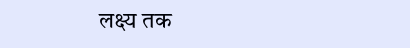लक्ष्य तक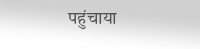पहुंचाया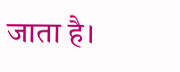जाता है।